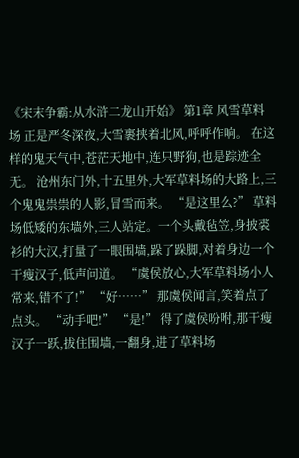《宋末争霸:从水浒二龙山开始》 第1章 风雪草料场 正是严冬深夜,大雪裹挟着北风,呼呼作响。 在这样的鬼天气中,苍茫天地中,连只野狗,也是踪迹全无。 沧州东门外,十五里外,大军草料场的大路上,三个鬼鬼祟祟的人影,冒雪而来。 “是这里么?” 草料场低矮的东墙外,三人站定。一个头戴毡笠,身披裘衫的大汉,打量了一眼围墙,跺了跺脚,对着身边一个干瘦汉子,低声问道。 “虞侯放心,大军草料场小人常来,错不了!” “好……” 那虞侯闻言,笑着点了点头。 “动手吧!” “是!” 得了虞侯吩咐,那干瘦汉子一跃,拔住围墙,一翻身,进了草料场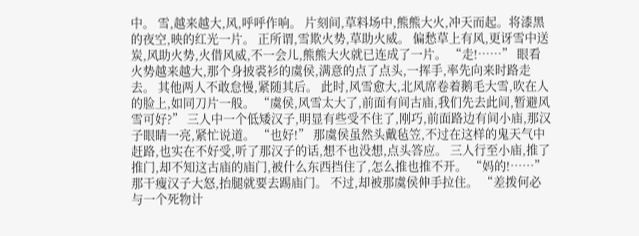中。 雪,越来越大,风,呼呼作响。 片刻间,草料场中,熊熊大火,冲天而起。将漆黑的夜空,映的红光一片。 正所谓,雪欺火势,草助火威。 偏愁草上有风,更讶雪中送炭,风助火势,火借风威,不一会儿,熊熊大火就已连成了一片。 “走!……” 眼看火势越来越大,那个身披裘衫的虞侯,满意的点了点头,一挥手,率先向来时路走去。 其他两人不敢怠慢,紧随其后。 此时,风雪愈大,北风席卷着鹅毛大雪,吹在人的脸上,如同刀片一般。 “虞侯,风雪太大了,前面有间古庙,我们先去此间,暂避风雪可好?” 三人中一个低矮汉子,明显有些受不住了,刚巧,前面路边有间小庙,那汉子眼睛一亮,紧忙说道。 “也好!” 那虞侯虽然头戴毡笠,不过在这样的鬼天气中赶路,也实在不好受,听了那汉子的话,想不也没想,点头答应。 三人行至小庙,推了推门,却不知这古庙的庙门,被什么东西挡住了,怎么推也推不开。 “妈的!……” 那干瘦汉子大怒,抬腿就要去踢庙门。 不过,却被那虞侯伸手拉住。 “差拨何必与一个死物计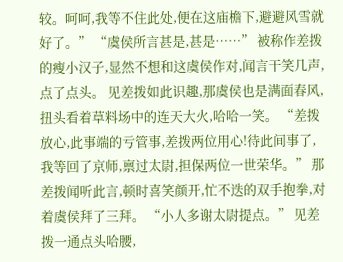较。呵呵,我等不住此处,便在这庙檐下,避避风雪就好了。” “虞侯所言甚是,甚是……” 被称作差拨的瘦小汉子,显然不想和这虞侯作对,闻言干笑几声,点了点头。 见差拨如此识趣,那虞侯也是满面春风,扭头看着草料场中的连天大火,哈哈一笑。 “差拨放心,此事端的亏管事,差拨两位用心!待此间事了,我等回了京师,禀过太尉,担保两位一世荣华。” 那差拨闻听此言,顿时喜笑颜开,忙不迭的双手抱拳,对着虞侯拜了三拜。 “小人多谢太尉提点。” 见差拨一通点头哈腰,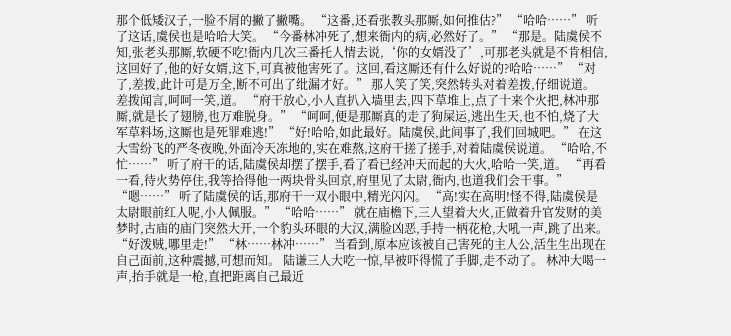那个低矮汉子,一脸不屑的撇了撇嘴。 “这番,还看张教头那厮,如何推估?” “哈哈……” 听了这话,虞侯也是哈哈大笑。 “今番林冲死了,想来衙内的病,必然好了。” “那是。陆虞侯不知,张老头那厮,软硬不吃!衙内几次三番托人情去说,‘你的女婿没了’,可那老头就是不肯相信,这回好了,他的好女婿,这下,可真被他害死了。这回,看这厮还有什么好说的?哈哈……” “对了,差拨,此计可是万全,断不可出了纰漏才好。” 那人笑了笑,突然转头对着差拨,仔细说道。 差拨闻言,呵呵一笑,道。 “府干放心,小人直扒入墙里去,四下草堆上,点了十来个火把,林冲那厮,就是长了翅膀,也万难脱身。” “呵呵,便是那厮真的走了狗屎运,逃出生天,也不怕,烧了大军草料场,这厮也是死罪难逃!” “好!哈哈,如此最好。陆虞侯,此间事了,我们回城吧。” 在这大雪纷飞的严冬夜晚,外面冷天冻地的,实在难熬,这府干搓了搓手,对着陆虞侯说道。 “哈哈,不忙……” 听了府干的话,陆虞侯却摆了摆手,看了看已经冲天而起的大火,哈哈一笑,道。 “再看一看,待火势停住,我等拾得他一两块骨头回京,府里见了太尉,衙内,也道我们会干事。” “嗯……” 听了陆虞侯的话,那府干一双小眼中,精光闪闪。 “高!实在高明!怪不得,陆虞侯是太尉眼前红人呢,小人佩服。” “哈哈……” 就在庙檐下,三人望着大火,正做着升官发财的美梦时,古庙的庙门突然大开,一个豹头环眼的大汉,满脸凶恶,手持一柄花枪,大吼一声,跳了出来。 “好泼贼,哪里走!” “林……林冲……” 当看到,原本应该被自己害死的主人公,活生生出现在自己面前,这种震撼,可想而知。 陆谦三人大吃一惊,早被吓得慌了手脚,走不动了。 林冲大喝一声,抬手就是一枪,直把距离自己最近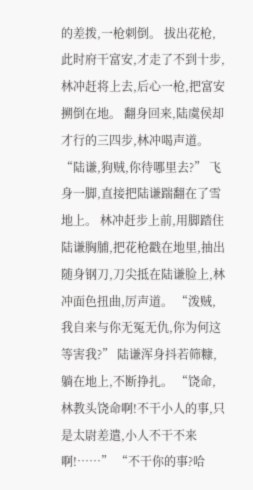的差拨,一枪刺倒。 拔出花枪,此时府干富安,才走了不到十步,林冲赶将上去,后心一枪,把富安搠倒在地。 翻身回来,陆虞侯却才行的三四步,林冲喝声道。 “陆谦,狗贼,你待哪里去?” 飞身一脚,直接把陆谦踹翻在了雪地上。 林冲赶步上前,用脚踏住陆谦胸脯,把花枪戳在地里,抽出随身钢刀,刀尖抵在陆谦脸上,林冲面色扭曲,厉声道。 “泼贼,我自来与你无冤无仇,你为何这等害我?” 陆谦浑身抖若筛糠,躺在地上,不断挣扎。 “饶命,林教头饶命啊!不干小人的事,只是太尉差遣,小人不干不来啊!……” “不干你的事?哈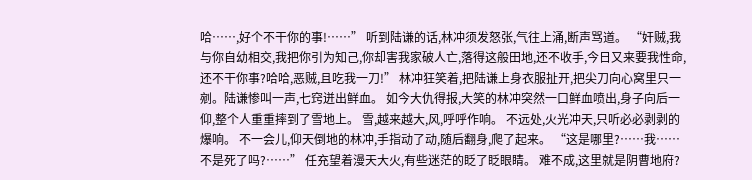哈……,好个不干你的事!……” 听到陆谦的话,林冲须发怒张,气往上涌,断声骂道。 “奸贼,我与你自幼相交,我把你引为知己,你却害我家破人亡,落得这般田地,还不收手,今日又来要我性命,还不干你事?哈哈,恶贼,且吃我一刀!” 林冲狂笑着,把陆谦上身衣服扯开,把尖刀向心窝里只一剜。陆谦惨叫一声,七窍迸出鲜血。 如今大仇得报,大笑的林冲突然一口鲜血喷出,身子向后一仰,整个人重重摔到了雪地上。 雪,越来越大,风,呼呼作响。 不远处,火光冲天,只听必必剥剥的爆响。 不一会儿,仰天倒地的林冲,手指动了动,随后翻身,爬了起来。 “这是哪里?……我……不是死了吗?……” 任充望着漫天大火,有些迷茫的眨了眨眼睛。 难不成,这里就是阴曹地府?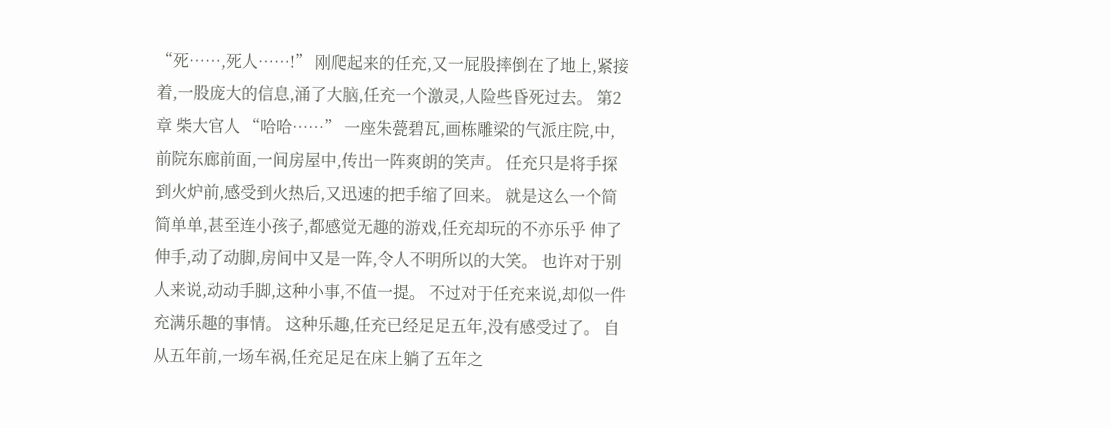“死……,死人……!” 刚爬起来的任充,又一屁股摔倒在了地上,紧接着,一股庞大的信息,涌了大脑,任充一个激灵,人险些昏死过去。 第2章 柴大官人 “哈哈……” 一座朱甍碧瓦,画栋雕梁的气派庄院,中,前院东廊前面,一间房屋中,传出一阵爽朗的笑声。 任充只是将手探到火炉前,感受到火热后,又迅速的把手缩了回来。 就是这么一个简简单单,甚至连小孩子,都感觉无趣的游戏,任充却玩的不亦乐乎 伸了伸手,动了动脚,房间中又是一阵,令人不明所以的大笑。 也许对于别人来说,动动手脚,这种小事,不值一提。 不过对于任充来说,却似一件充满乐趣的事情。 这种乐趣,任充已经足足五年,没有感受过了。 自从五年前,一场车祸,任充足足在床上躺了五年之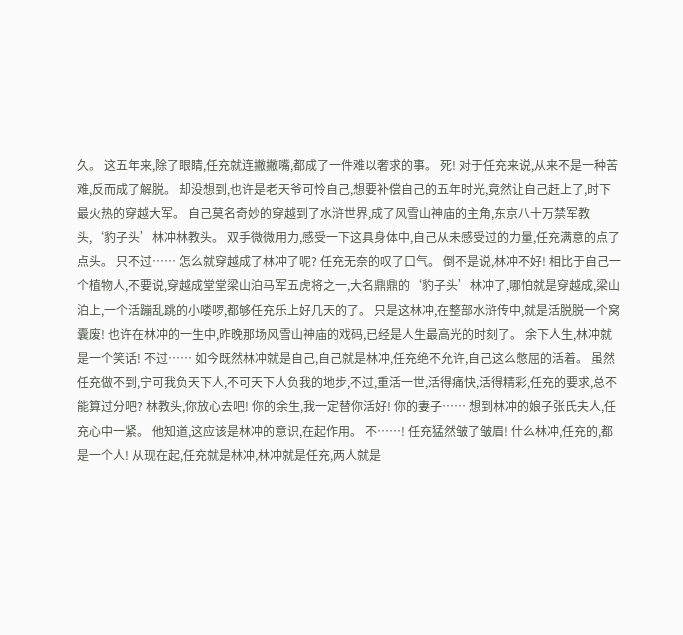久。 这五年来,除了眼睛,任充就连撇撇嘴,都成了一件难以奢求的事。 死! 对于任充来说,从来不是一种苦难,反而成了解脱。 却没想到,也许是老天爷可怜自己,想要补偿自己的五年时光,竟然让自己赶上了,时下最火热的穿越大军。 自己莫名奇妙的穿越到了水浒世界,成了风雪山神庙的主角,东京八十万禁军教头,‘豹子头’林冲林教头。 双手微微用力,感受一下这具身体中,自己从未感受过的力量,任充满意的点了点头。 只不过…… 怎么就穿越成了林冲了呢? 任充无奈的叹了口气。 倒不是说,林冲不好! 相比于自己一个植物人,不要说,穿越成堂堂梁山泊马军五虎将之一,大名鼎鼎的‘豹子头’林冲了,哪怕就是穿越成,梁山泊上,一个活蹦乱跳的小喽啰,都够任充乐上好几天的了。 只是这林冲,在整部水浒传中,就是活脱脱一个窝囊废! 也许在林冲的一生中,昨晚那场风雪山神庙的戏码,已经是人生最高光的时刻了。 余下人生,林冲就是一个笑话! 不过…… 如今既然林冲就是自己,自己就是林冲,任充绝不允许,自己这么憋屈的活着。 虽然任充做不到,宁可我负天下人,不可天下人负我的地步,不过,重活一世,活得痛快,活得精彩,任充的要求,总不能算过分吧? 林教头,你放心去吧! 你的余生,我一定替你活好! 你的妻子…… 想到林冲的娘子张氏夫人,任充心中一紧。 他知道,这应该是林冲的意识,在起作用。 不……! 任充猛然皱了皱眉! 什么林冲,任充的,都是一个人! 从现在起,任充就是林冲,林冲就是任充,两人就是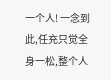一个人! 一念到此,任充只觉全身一松,整个人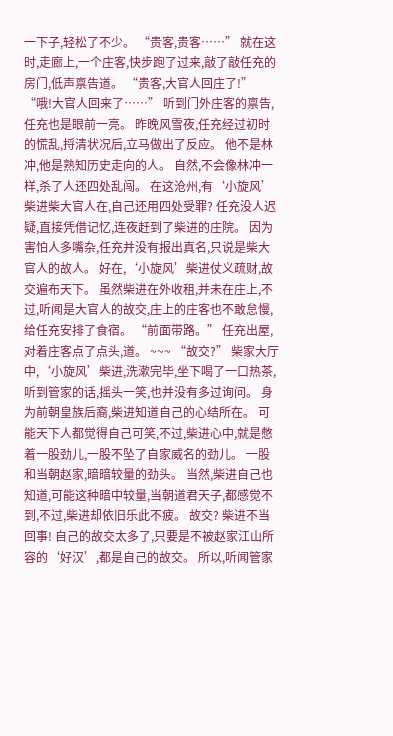一下子,轻松了不少。 “贵客,贵客……” 就在这时,走廊上,一个庄客,快步跑了过来,敲了敲任充的房门,低声禀告道。 “贵客,大官人回庄了!” “哦!大官人回来了……” 听到门外庄客的禀告,任充也是眼前一亮。 昨晚风雪夜,任充经过初时的慌乱,捋清状况后,立马做出了反应。 他不是林冲,他是熟知历史走向的人。 自然,不会像林冲一样,杀了人还四处乱闯。 在这沧州,有‘小旋风’柴进柴大官人在,自己还用四处受罪? 任充没人迟疑,直接凭借记忆,连夜赶到了柴进的庄院。 因为害怕人多嘴杂,任充并没有报出真名,只说是柴大官人的故人。 好在,‘小旋风’柴进仗义疏财,故交遍布天下。 虽然柴进在外收租,并未在庄上,不过,听闻是大官人的故交,庄上的庄客也不敢怠慢,给任充安排了食宿。 “前面带路。” 任充出屋,对着庄客点了点头,道。 ~~~ “故交?” 柴家大厅中,‘小旋风’柴进,洗漱完毕,坐下喝了一口热茶,听到管家的话,摇头一笑,也并没有多过询问。 身为前朝皇族后裔,柴进知道自己的心结所在。 可能天下人都觉得自己可笑,不过,柴进心中,就是憋着一股劲儿,一股不坠了自家威名的劲儿。 一股和当朝赵家,暗暗较量的劲头。 当然,柴进自己也知道,可能这种暗中较量,当朝道君天子,都感觉不到,不过,柴进却依旧乐此不疲。 故交? 柴进不当回事! 自己的故交太多了,只要是不被赵家江山所容的‘好汉’,都是自己的故交。 所以,听闻管家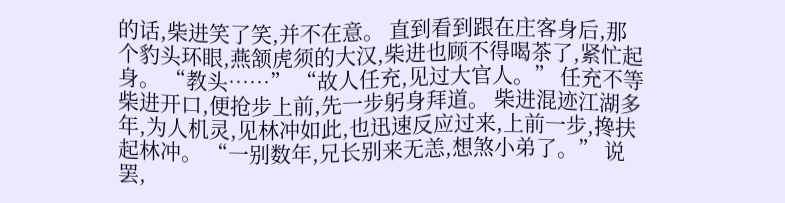的话,柴进笑了笑,并不在意。 直到看到跟在庄客身后,那个豹头环眼,燕颔虎须的大汉,柴进也顾不得喝茶了,紧忙起身。 “教头……” “故人任充,见过大官人。” 任充不等柴进开口,便抢步上前,先一步躬身拜道。 柴进混迹江湖多年,为人机灵,见林冲如此,也迅速反应过来,上前一步,搀扶起林冲。 “一别数年,兄长别来无恙,想煞小弟了。” 说罢,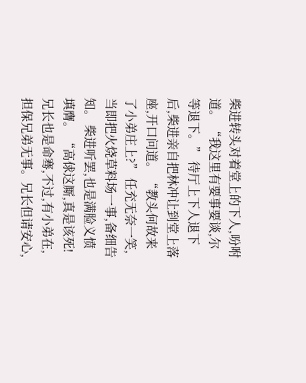柴进转头对着堂上的下人,吩咐道。 “我这里有要事要谈,尔等退下。” 待厅上下人退下后,柴进亲自把林冲让到堂上落座,开口问道。 “教头何故来了小弟庄上?” 任充无奈一笑,当即把火烧草料场一事,备细告知。 柴进听罢,也是满脸义愤填膺。 “高俅这厮,真是该死!兄长也是命骞,不过,有小弟在,担保兄弟无事。兄长但请安心,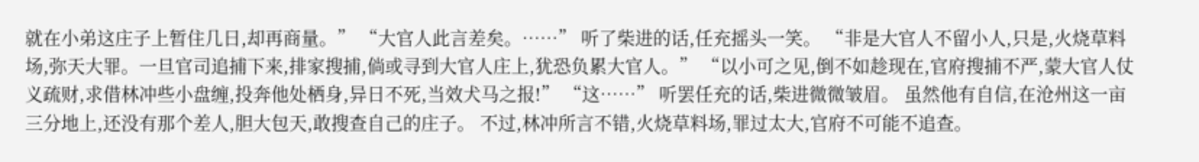就在小弟这庄子上暂住几日,却再商量。” “大官人此言差矣。……” 听了柴进的话,任充摇头一笑。 “非是大官人不留小人,只是,火烧草料场,弥天大罪。一旦官司追捕下来,排家搜捕,倘或寻到大官人庄上,犹恐负累大官人。” “以小可之见,倒不如趁现在,官府搜捕不严,蒙大官人仗义疏财,求借林冲些小盘缠,投奔他处栖身,异日不死,当效犬马之报!” “这……” 听罢任充的话,柴进微微皱眉。 虽然他有自信,在沧州这一亩三分地上,还没有那个差人,胆大包天,敢搜查自己的庄子。 不过,林冲所言不错,火烧草料场,罪过太大,官府不可能不追查。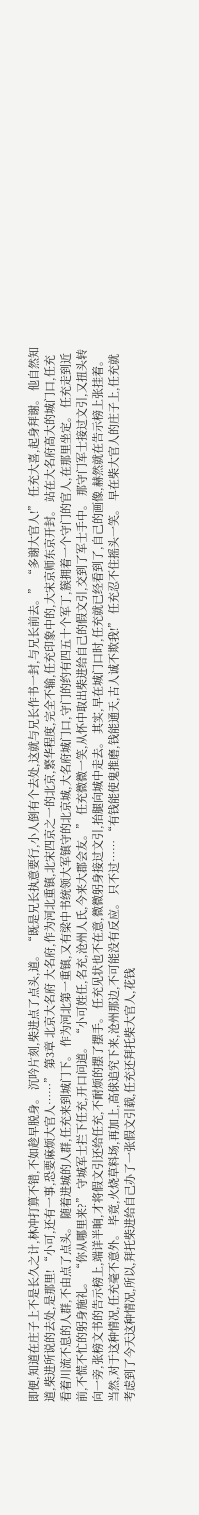即便,知道在庄子上不是长久之计,林冲打算不错,不如趁早脱身。 沉吟片刻,柴进点了点头,道。 “既是兄长执意要行,小人倒有个去处,这就与兄长作书一封,与兄长前去。” “多谢大官人!” 任充大喜,起身拜谢。 他自然知道,柴进所说的去处,是那里! “小可,还有一事,恐要麻烦大官人……” 第3章 北京大名府 大名府,作为河北重镇,北宋四京之一的北京,繁华程度,完全不输,任充印象中的,大宋京师东京开封。 站在大名府高大的城门口,任充看着川流不息的人群,不由点了点头。 随着进城的人群,任充来到城门下。 作为河北第一重镇,又有梁中书统领大军镇守的北京城,大名府城门口,守门的约有四五十个军丁,簇拥着一个守门的官人,在那里坐定。 任充走到近前,不慌不忙的躬身施礼。 “你从哪里来?” 守城军士拦下任充,开口问道。 “小可姓任,名充,沧州人氏,今来大郡会友。” 任充微微一笑,从怀中取出柴进给自己的假文引,交到了军士手中。 那守门军士接过文引,又扭头转向一旁,张榜文书的告示榜上,端详半晌,才将假文引还给任充,不耐烦的摆了摆手。 任充见状也不在意,微微躬身接过文引,抬腿向城中走去。 其实,早在城门口时,任充就已经看到了,自己的画像,赫然就在告示榜上张挂着。 当然,对于这种情况,任充毫不意外。 毕竟,火烧草料场,再加上,高俅追究下来,沧州那边,不可能没有反应。 只不过…… “有钱能使鬼推磨,钱能通天,古人诚不欺我!” 任充忍不住摇头一笑。 早在柴大官人的庄子上,任充就考虑到了今天这种情况,所以,拜托柴进给自己办了一张假文引载,任充还拜托柴大官人,花钱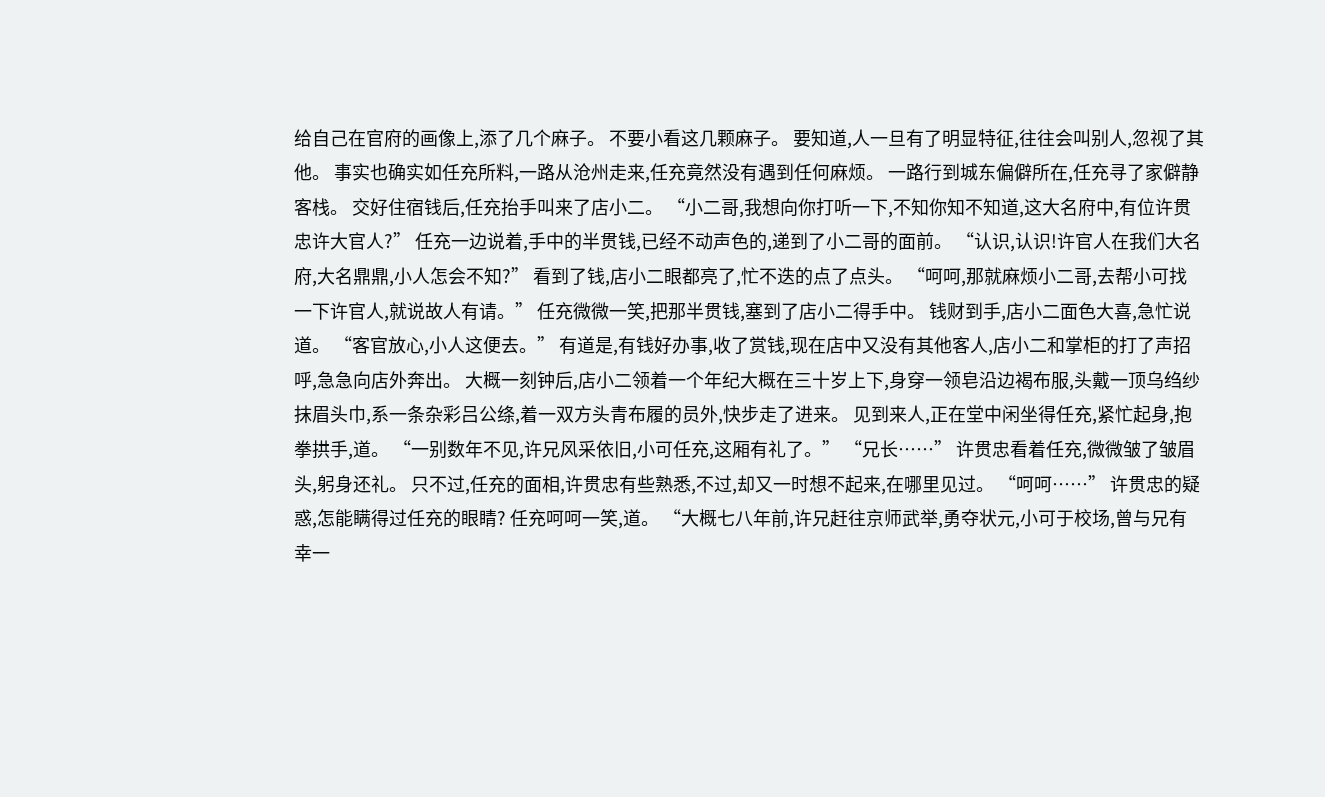给自己在官府的画像上,添了几个麻子。 不要小看这几颗麻子。 要知道,人一旦有了明显特征,往往会叫别人,忽视了其他。 事实也确实如任充所料,一路从沧州走来,任充竟然没有遇到任何麻烦。 一路行到城东偏僻所在,任充寻了家僻静客栈。 交好住宿钱后,任充抬手叫来了店小二。 “小二哥,我想向你打听一下,不知你知不知道,这大名府中,有位许贯忠许大官人?” 任充一边说着,手中的半贯钱,已经不动声色的,递到了小二哥的面前。 “认识,认识!许官人在我们大名府,大名鼎鼎,小人怎会不知?” 看到了钱,店小二眼都亮了,忙不迭的点了点头。 “呵呵,那就麻烦小二哥,去帮小可找一下许官人,就说故人有请。” 任充微微一笑,把那半贯钱,塞到了店小二得手中。 钱财到手,店小二面色大喜,急忙说道。 “客官放心,小人这便去。” 有道是,有钱好办事,收了赏钱,现在店中又没有其他客人,店小二和掌柜的打了声招呼,急急向店外奔出。 大概一刻钟后,店小二领着一个年纪大概在三十岁上下,身穿一领皂沿边褐布服,头戴一顶乌绉纱抹眉头巾,系一条杂彩吕公绦,着一双方头青布履的员外,快步走了进来。 见到来人,正在堂中闲坐得任充,紧忙起身,抱拳拱手,道。 “一别数年不见,许兄风采依旧,小可任充,这厢有礼了。” “兄长……” 许贯忠看着任充,微微皱了皱眉头,躬身还礼。 只不过,任充的面相,许贯忠有些熟悉,不过,却又一时想不起来,在哪里见过。 “呵呵……” 许贯忠的疑惑,怎能瞒得过任充的眼睛? 任充呵呵一笑,道。 “大概七八年前,许兄赶往京师武举,勇夺状元,小可于校场,曾与兄有幸一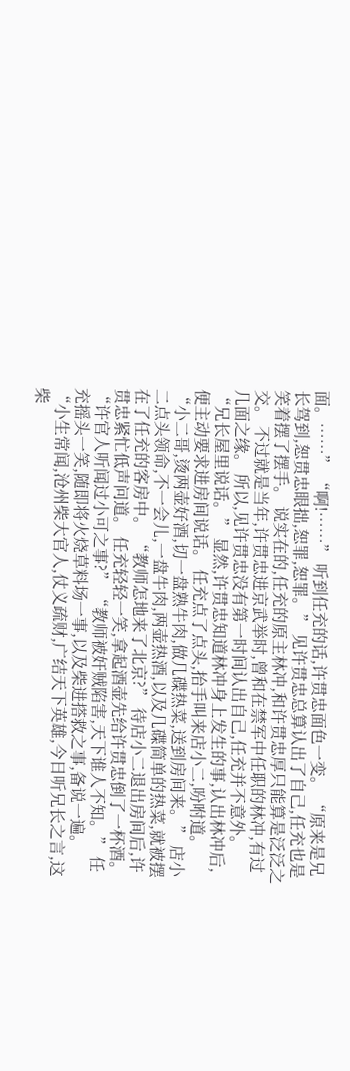面。……” “啊!……” 听到任充的话,许贯忠面色一变。 “原来是兄长驾到,恕贯忠眼拙,恕罪,恕罪。” 见许贯忠总算认出了自己,任充也是笑着摆了摆手。 说实在的,任充的原主林冲,和许贯忠厚只能算是泛泛之交。 不过就是当年,许贯忠进京武举时,曾和在禁军中任职的林冲,有过几面之缘。 所以,见许贯忠没有第一时间认出自己,任充并不意外。 “兄长屋里说话。” 显然,许贯忠知道林冲身上发生的事,认出林冲后,便主动要求进房间说话。 任充点了点头,抬手叫来店小二,吩咐道。 “小二哥,烫两壶好酒,切一盘熟牛肉,做几碟热菜,送到房间来。” 店小二点头领命,不一会儿,一盘牛肉,两壶热酒,以及几碟简单的热菜,就被摆在了任充的客房中。 “教师怎地来了北京?” 待店小二退出房间后,许贯忠紧忙低声问道。 任充轻轻一笑,拿起酒壶先给许贯忠倒了一杯酒。 “许官人听闻过小可之事?” “教师被奸贼陷害,天下谁人不知。” 任充摇头一笑,随即将火烧草料场一事,以及柴进搭救之事,备说一遍。 “小生常闻,沧州柴大官人,仗义疏财,广结天下英雄,今日听兄长之言,这柴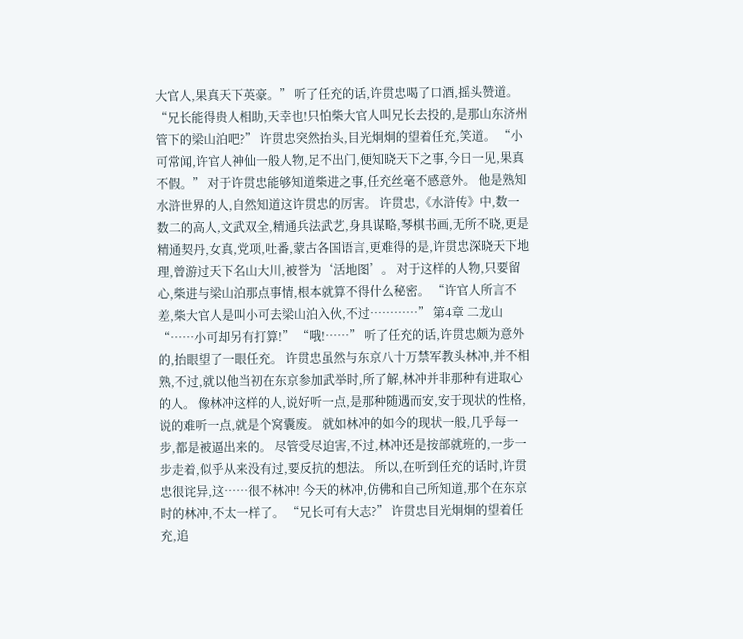大官人,果真天下英豪。” 听了任充的话,许贯忠喝了口酒,摇头赞道。 “兄长能得贵人相助,天幸也!只怕柴大官人叫兄长去投的,是那山东济州管下的梁山泊吧?” 许贯忠突然抬头,目光炯炯的望着任充,笑道。 “小可常闻,许官人神仙一般人物,足不出门,便知晓天下之事,今日一见,果真不假。” 对于许贯忠能够知道柴进之事,任充丝毫不感意外。 他是熟知水浒世界的人,自然知道这许贯忠的厉害。 许贯忠,《水浒传》中,数一数二的高人,文武双全,精通兵法武艺,身具谋略,琴棋书画,无所不晓,更是精通契丹,女真,党项,吐番,蒙古各国语言,更难得的是,许贯忠深晓天下地理,曾游过天下名山大川,被誉为‘活地图’。 对于这样的人物,只要留心,柴进与梁山泊那点事情,根本就算不得什么秘密。 “许官人所言不差,柴大官人是叫小可去梁山泊入伙,不过…………” 第4章 二龙山 “……小可却另有打算!” “哦!……” 听了任充的话,许贯忠颇为意外的,抬眼望了一眼任充。 许贯忠虽然与东京八十万禁军教头林冲,并不相熟,不过,就以他当初在东京参加武举时,所了解,林冲并非那种有进取心的人。 像林冲这样的人,说好听一点,是那种随遇而安,安于现状的性格,说的难听一点,就是个窝囊废。 就如林冲的如今的现状一般,几乎每一步,都是被逼出来的。 尽管受尽迫害,不过,林冲还是按部就班的,一步一步走着,似乎从来没有过,要反抗的想法。 所以,在听到任充的话时,许贯忠很诧异,这……很不林冲! 今天的林冲,仿佛和自己所知道,那个在东京时的林冲,不太一样了。 “兄长可有大志?” 许贯忠目光炯炯的望着任充,追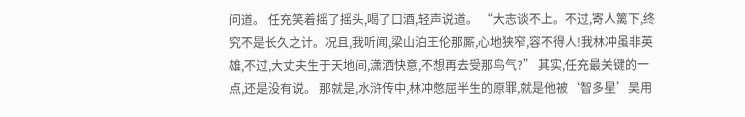问道。 任充笑着摇了摇头,喝了口酒,轻声说道。 “大志谈不上。不过,寄人篱下,终究不是长久之计。况且,我听闻,梁山泊王伦那厮,心地狭窄,容不得人!我林冲虽非英雄,不过,大丈夫生于天地间,潇洒快意,不想再去受那鸟气?” 其实,任充最关键的一点,还是没有说。 那就是,水浒传中,林冲憋屈半生的原罪,就是他被‘智多星’吴用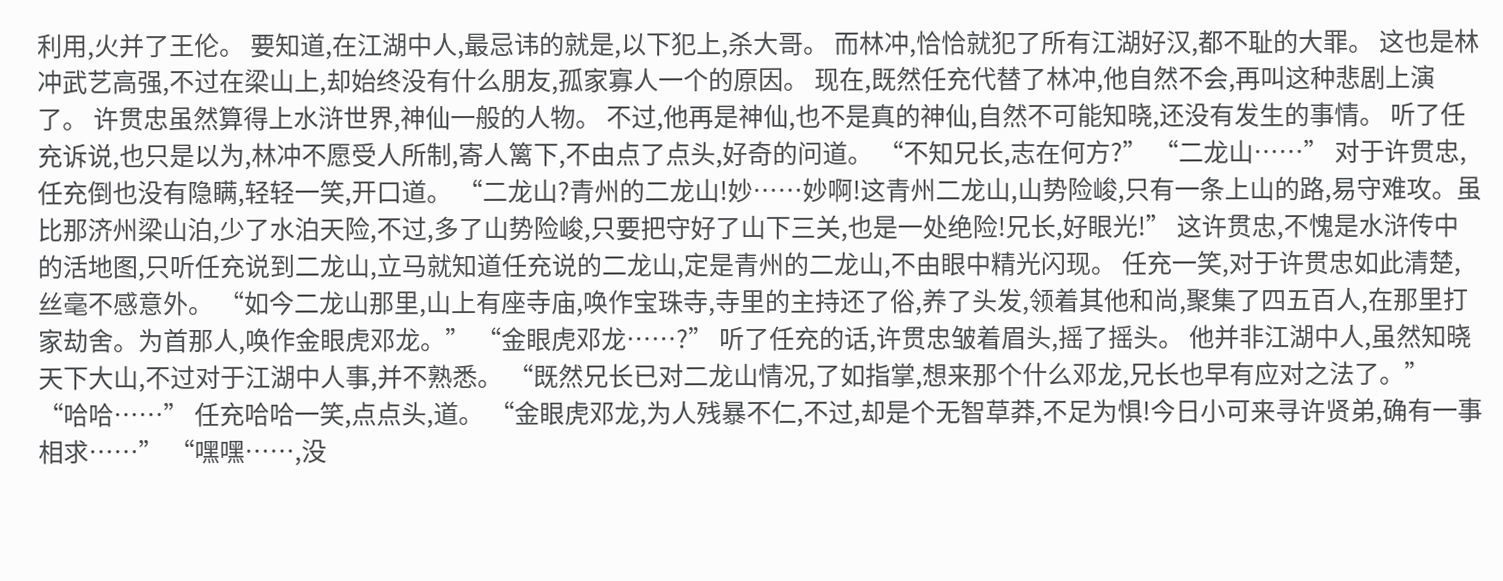利用,火并了王伦。 要知道,在江湖中人,最忌讳的就是,以下犯上,杀大哥。 而林冲,恰恰就犯了所有江湖好汉,都不耻的大罪。 这也是林冲武艺高强,不过在梁山上,却始终没有什么朋友,孤家寡人一个的原因。 现在,既然任充代替了林冲,他自然不会,再叫这种悲剧上演了。 许贯忠虽然算得上水浒世界,神仙一般的人物。 不过,他再是神仙,也不是真的神仙,自然不可能知晓,还没有发生的事情。 听了任充诉说,也只是以为,林冲不愿受人所制,寄人篱下,不由点了点头,好奇的问道。 “不知兄长,志在何方?” “二龙山……” 对于许贯忠,任充倒也没有隐瞒,轻轻一笑,开口道。 “二龙山?青州的二龙山!妙……妙啊!这青州二龙山,山势险峻,只有一条上山的路,易守难攻。虽比那济州梁山泊,少了水泊天险,不过,多了山势险峻,只要把守好了山下三关,也是一处绝险!兄长,好眼光!” 这许贯忠,不愧是水浒传中的活地图,只听任充说到二龙山,立马就知道任充说的二龙山,定是青州的二龙山,不由眼中精光闪现。 任充一笑,对于许贯忠如此清楚,丝毫不感意外。 “如今二龙山那里,山上有座寺庙,唤作宝珠寺,寺里的主持还了俗,养了头发,领着其他和尚,聚集了四五百人,在那里打家劫舍。为首那人,唤作金眼虎邓龙。” “金眼虎邓龙……?” 听了任充的话,许贯忠皱着眉头,摇了摇头。 他并非江湖中人,虽然知晓天下大山,不过对于江湖中人事,并不熟悉。 “既然兄长已对二龙山情况,了如指掌,想来那个什么邓龙,兄长也早有应对之法了。” “哈哈……” 任充哈哈一笑,点点头,道。 “金眼虎邓龙,为人残暴不仁,不过,却是个无智草莽,不足为惧!今日小可来寻许贤弟,确有一事相求……” “嘿嘿……,没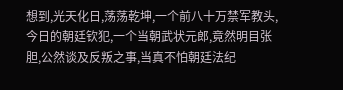想到,光天化日,荡荡乾坤,一个前八十万禁军教头,今日的朝廷钦犯,一个当朝武状元郎,竟然明目张胆,公然谈及反叛之事,当真不怕朝廷法纪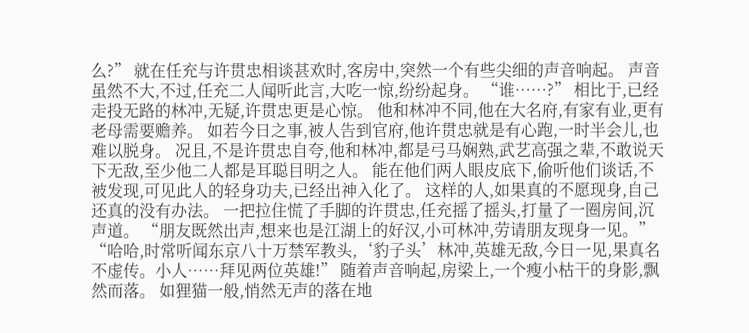么?” 就在任充与许贯忠相谈甚欢时,客房中,突然一个有些尖细的声音响起。 声音虽然不大,不过,任充二人闻听此言,大吃一惊,纷纷起身。 “谁……?” 相比于,已经走投无路的林冲,无疑,许贯忠更是心惊。 他和林冲不同,他在大名府,有家有业,更有老母需要赡养。 如若今日之事,被人告到官府,他许贯忠就是有心跑,一时半会儿,也难以脱身。 况且,不是许贯忠自夸,他和林冲,都是弓马娴熟,武艺高强之辈,不敢说天下无敌,至少他二人都是耳聪目明之人。 能在他们两人眼皮底下,偷听他们谈话,不被发现,可见此人的轻身功夫,已经出神入化了。 这样的人,如果真的不愿现身,自己还真的没有办法。 一把拉住慌了手脚的许贯忠,任充摇了摇头,打量了一圈房间,沉声道。 “朋友既然出声,想来也是江湖上的好汉,小可林冲,劳请朋友现身一见。” “哈哈,时常听闻东京八十万禁军教头,‘豹子头’林冲,英雄无敌,今日一见,果真名不虚传。小人……拜见两位英雄!” 随着声音响起,房梁上,一个瘦小枯干的身影,飘然而落。 如狸猫一般,悄然无声的落在地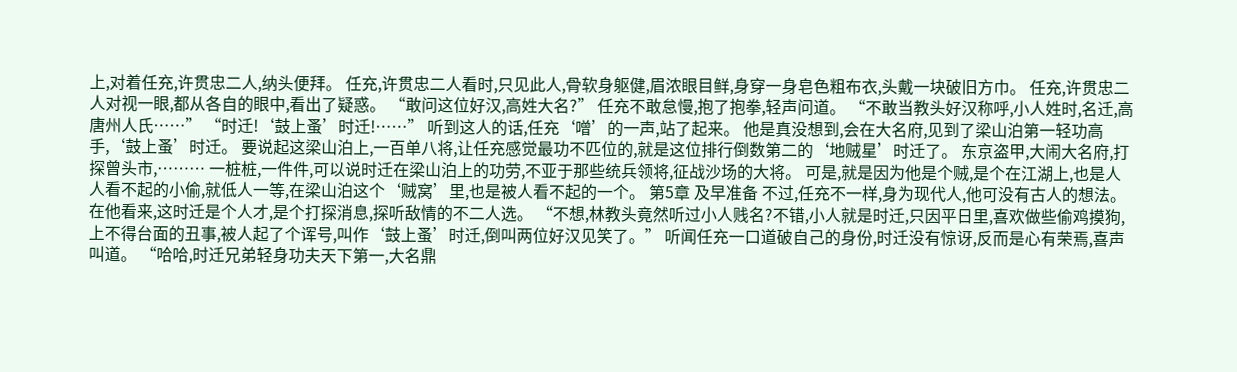上,对着任充,许贯忠二人,纳头便拜。 任充,许贯忠二人看时,只见此人,骨软身躯健,眉浓眼目鲜,身穿一身皂色粗布衣,头戴一块破旧方巾。 任充,许贯忠二人对视一眼,都从各自的眼中,看出了疑惑。 “敢问这位好汉,高姓大名?” 任充不敢怠慢,抱了抱拳,轻声问道。 “不敢当教头好汉称呼,小人姓时,名迁,高唐州人氏……” “时迁!‘鼓上蚤’时迁!……” 听到这人的话,任充‘噌’的一声,站了起来。 他是真没想到,会在大名府,见到了梁山泊第一轻功高手,‘鼓上蚤’时迁。 要说起这梁山泊上,一百单八将,让任充感觉最功不匹位的,就是这位排行倒数第二的‘地贼星’时迁了。 东京盗甲,大闹大名府,打探曾头市,……… 一桩桩,一件件,可以说时迁在梁山泊上的功劳,不亚于那些统兵领将,征战沙场的大将。 可是,就是因为他是个贼,是个在江湖上,也是人人看不起的小偷,就低人一等,在梁山泊这个‘贼窝’里,也是被人看不起的一个。 第5章 及早准备 不过,任充不一样,身为现代人,他可没有古人的想法。 在他看来,这时迁是个人才,是个打探消息,探听敌情的不二人选。 “不想,林教头竟然听过小人贱名?不错,小人就是时迁,只因平日里,喜欢做些偷鸡摸狗,上不得台面的丑事,被人起了个诨号,叫作‘鼓上蚤’时迁,倒叫两位好汉见笑了。” 听闻任充一口道破自己的身份,时迁没有惊讶,反而是心有荣焉,喜声叫道。 “哈哈,时迁兄弟轻身功夫天下第一,大名鼎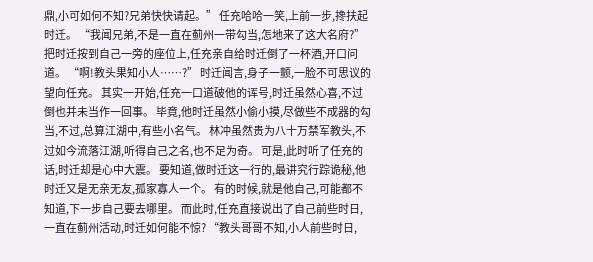鼎,小可如何不知?兄弟快快请起。” 任充哈哈一笑,上前一步,搀扶起时迁。 “我闻兄弟,不是一直在蓟州一带勾当,怎地来了这大名府?” 把时迁按到自己一旁的座位上,任充亲自给时迁倒了一杯酒,开口问道。 “啊!教头果知小人……?” 时迁闻言,身子一颤,一脸不可思议的望向任充。 其实一开始,任充一口道破他的诨号,时迁虽然心喜,不过倒也并未当作一回事。 毕竟,他时迁虽然小偷小摸,尽做些不成器的勾当,不过,总算江湖中,有些小名气。 林冲虽然贵为八十万禁军教头,不过如今流落江湖,听得自己之名,也不足为奇。 可是,此时听了任充的话,时迁却是心中大震。 要知道,做时迁这一行的,最讲究行踪诡秘,他时迁又是无亲无友,孤家寡人一个。 有的时候,就是他自己,可能都不知道,下一步自己要去哪里。 而此时,任充直接说出了自己前些时日,一直在蓟州活动,时迁如何能不惊? “教头哥哥不知,小人前些时日,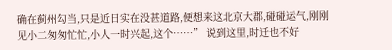确在蓟州勾当,只是近日实在没甚道路,便想来这北京大郡,碰碰运气,刚刚见小二匆匆忙忙,小人一时兴起,这个……” 说到这里,时迁也不好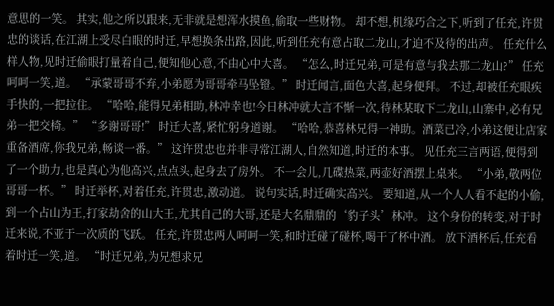意思的一笑。 其实,他之所以跟来,无非就是想浑水摸鱼,偷取一些财物。 却不想,机缘巧合之下,听到了任充,许贯忠的谈话,在江湖上受尽白眼的时迁,早想换条出路,因此,听到任充有意占取二龙山,才迫不及待的出声。 任充什么样人物,见时迁偷眼打量着自己,便知他心意,不由心中大喜。 “怎么,时迁兄弟,可是有意与我去那二龙山?” 任充呵呵一笑,道。 “承蒙哥哥不弃,小弟愿为哥哥牵马坠镫。” 时迁闻言,面色大喜,起身便拜。 不过,却被任充眼疾手快的,一把拉住。 “哈哈,能得兄弟相助,林冲幸也!今日林冲就大言不惭一次,待林某取下二龙山,山寨中,必有兄弟一把交椅。” “多谢哥哥!” 时迁大喜,紧忙躬身道谢。 “哈哈,恭喜林兄得一神助。酒菜已冷,小弟这便让店家重备酒席,你我兄弟,畅谈一番。” 这许贯忠也并非寻常江湖人,自然知道,时迁的本事。 见任充三言两语,便得到了一个助力,也是真心为他高兴,点点头,起身去了房外。 不一会儿,几碟热菜,两壶好酒摆上桌来。 “小弟,敬两位哥哥一杯。” 时迁举杯,对着任充,许贯忠,激动道。 说句实话,时迁确实高兴。 要知道,从一个人人看不起的小偷,到一个占山为王,打家劫舍的山大王,尤其自己的大哥,还是大名鼎鼎的‘豹子头’林冲。 这个身份的转变,对于时迁来说,不亚于一次质的飞跃。 任充,许贯忠两人呵呵一笑,和时迁碰了碰杯,喝干了杯中酒。 放下酒杯后,任充看着时迁一笑,道。 “时迁兄弟,为兄想求兄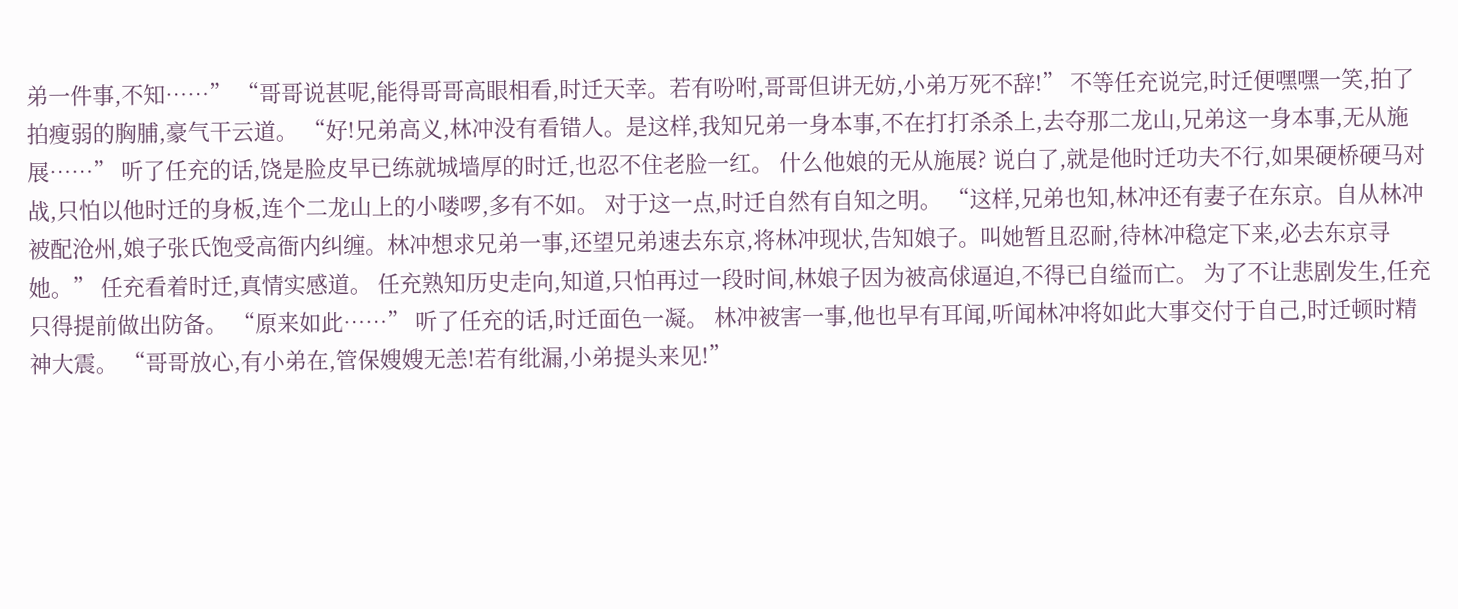弟一件事,不知……” “哥哥说甚呢,能得哥哥高眼相看,时迁天幸。若有吩咐,哥哥但讲无妨,小弟万死不辞!” 不等任充说完,时迁便嘿嘿一笑,拍了拍瘦弱的胸脯,豪气干云道。 “好!兄弟高义,林冲没有看错人。是这样,我知兄弟一身本事,不在打打杀杀上,去夺那二龙山,兄弟这一身本事,无从施展……” 听了任充的话,饶是脸皮早已练就城墙厚的时迁,也忍不住老脸一红。 什么他娘的无从施展? 说白了,就是他时迁功夫不行,如果硬桥硬马对战,只怕以他时迁的身板,连个二龙山上的小喽啰,多有不如。 对于这一点,时迁自然有自知之明。 “这样,兄弟也知,林冲还有妻子在东京。自从林冲被配沧州,娘子张氏饱受高衙内纠缠。林冲想求兄弟一事,还望兄弟速去东京,将林冲现状,告知娘子。叫她暂且忍耐,待林冲稳定下来,必去东京寻她。” 任充看着时迁,真情实感道。 任充熟知历史走向,知道,只怕再过一段时间,林娘子因为被高俅逼迫,不得已自缢而亡。 为了不让悲剧发生,任充只得提前做出防备。 “原来如此……” 听了任充的话,时迁面色一凝。 林冲被害一事,他也早有耳闻,听闻林冲将如此大事交付于自己,时迁顿时精神大震。 “哥哥放心,有小弟在,管保嫂嫂无恙!若有纰漏,小弟提头来见!”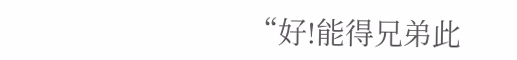“好!能得兄弟此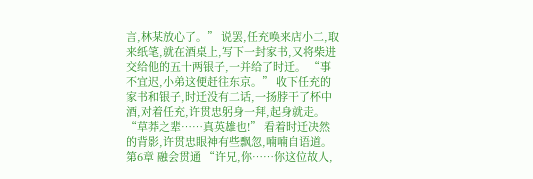言,林某放心了。” 说罢,任充唤来店小二,取来纸笔,就在酒桌上,写下一封家书,又将柴进交给他的五十两银子,一并给了时迁。 “事不宜迟,小弟这便赶往东京。” 收下任充的家书和银子,时迁没有二话,一扬脖干了杯中酒,对着任充,许贯忠躬身一拜,起身就走。 “草莽之辈……真英雄也!” 看着时迁决然的背影,许贯忠眼神有些飘忽,喃喃自语道。 第6章 融会贯通 “许兄,你……你这位故人,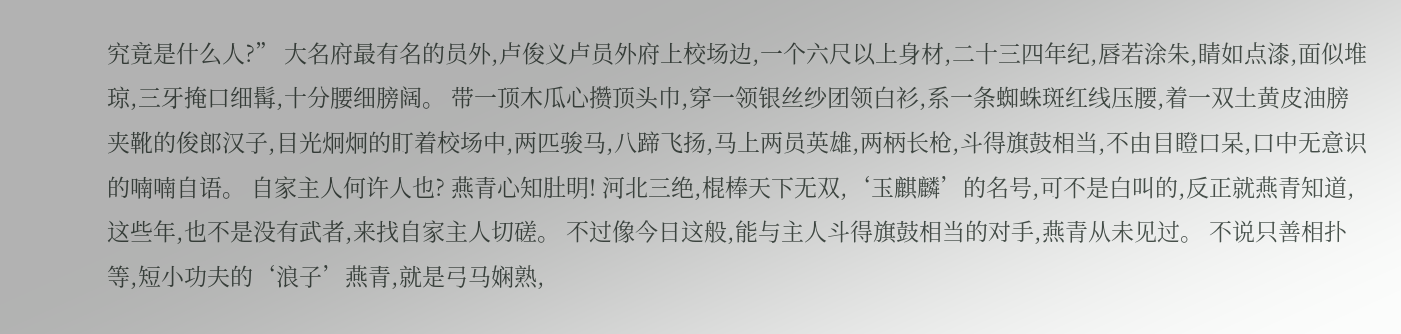究竟是什么人?” 大名府最有名的员外,卢俊义卢员外府上校场边,一个六尺以上身材,二十三四年纪,唇若涂朱,睛如点漆,面似堆琼,三牙掩口细髯,十分腰细膀阔。 带一顶木瓜心攒顶头巾,穿一领银丝纱团领白衫,系一条蜘蛛斑红线压腰,着一双土黄皮油膀夹靴的俊郎汉子,目光炯炯的盯着校场中,两匹骏马,八蹄飞扬,马上两员英雄,两柄长枪,斗得旗鼓相当,不由目瞪口呆,口中无意识的喃喃自语。 自家主人何许人也? 燕青心知肚明! 河北三绝,棍棒天下无双,‘玉麒麟’的名号,可不是白叫的,反正就燕青知道,这些年,也不是没有武者,来找自家主人切磋。 不过像今日这般,能与主人斗得旗鼓相当的对手,燕青从未见过。 不说只善相扑等,短小功夫的‘浪子’燕青,就是弓马娴熟,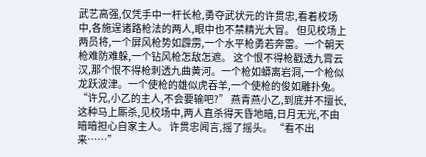武艺高强,仅凭手中一杆长枪,勇夺武状元的许贯忠,看着校场中,各施逞诸路枪法的两人,眼中也不禁精光大冒。 但见校场上两员将,一个屏风枪势如霹雳,一个水平枪勇若奔雷。一个朝天枪难防难躲,一个钻风枪怎敌怎遮。 这个恨不得枪戳透九霄云汉,那个恨不得枪刺透九曲黄河。一个枪如蟒离岩洞,一个枪似龙跃波津。一个使枪的雄似虎吞羊,一个使枪的俊如雕扑兔。 “许兄,小乙的主人,不会要输吧?” 燕青燕小乙,到底并不擅长,这种马上厮杀,见校场中,两人直杀得天昏地暗,日月无光,不由暗暗担心自家主人。 许贯忠闻言,摇了摇头。 “看不出来……”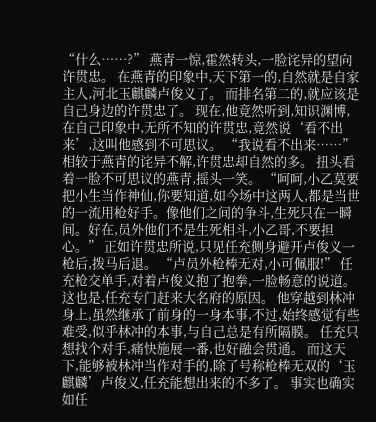“什么……?” 燕青一惊,霍然转头,一脸诧异的望向许贯忠。 在燕青的印象中,天下第一的,自然就是自家主人,河北玉麒麟卢俊义了。 而排名第二的,就应该是自己身边的许贯忠了。 现在,他竟然听到,知识渊博,在自己印象中,无所不知的许贯忠,竟然说‘看不出来’,这叫他感到不可思议。 “我说看不出来……” 相较于燕青的诧异不解,许贯忠却自然的多。 扭头看着一脸不可思议的燕青,摇头一笑。 “呵呵,小乙莫要把小生当作神仙,你要知道,如今场中这两人,都是当世的一流用枪好手。像他们之间的争斗,生死只在一瞬间。好在,员外他们不是生死相斗,小乙哥,不要担心。” 正如许贯忠所说,只见任充侧身避开卢俊义一枪后,拨马后退。 “卢员外枪棒无对,小可佩服!” 任充枪交单手,对着卢俊义抱了抱拳,一脸畅意的说道。 这也是,任充专门赶来大名府的原因。 他穿越到林冲身上,虽然继承了前身的一身本事,不过,始终感觉有些难受,似乎林冲的本事,与自己总是有所隔膜。 任充只想找个对手,痛快施展一番,也好融会贯通。 而这天下,能够被林冲当作对手的,除了号称枪棒无双的‘玉麒麟’卢俊义,任充能想出来的不多了。 事实也确实如任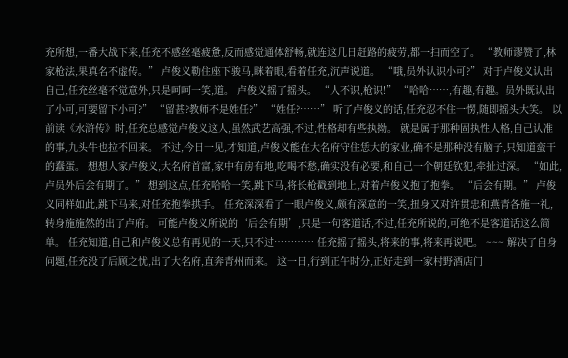充所想,一番大战下来,任充不感丝毫疲惫,反而感觉通体舒畅,就连这几日赶路的疲劳,都一扫而空了。 “教师谬赞了,林家枪法,果真名不虚传。” 卢俊义勒住座下骏马,眯着眼,看着任充,沉声说道。 “哦,员外认识小可?” 对于卢俊义认出自己,任充丝毫不觉意外,只是呵呵一笑,道。 卢俊义摇了摇头。 “人不识,枪识!” “哈哈……,有趣,有趣。员外既认出了小可,可要留下小可?” “留甚?教师不是姓任?” “姓任?……” 听了卢俊义的话,任充忍不住一愣,随即摇头大笑。 以前读《水浒传》时,任充总感觉卢俊义这人,虽然武艺高强,不过,性格却有些执拗。 就是属于那种固执性人格,自己认准的事,九头牛也拉不回来。 不过,今日一见,才知道,卢俊义能在大名府守住恁大的家业,确不是那种没有脑子,只知道蛮干的蠢蛋。 想想人家卢俊义,大名府首富,家中有房有地,吃喝不愁,确实没有必要,和自己一个朝廷钦犯,牵扯过深。 “如此,卢员外后会有期了。” 想到这点,任充哈哈一笑,跳下马,将长枪戳到地上,对着卢俊义抱了抱拳。 “后会有期。” 卢俊义同样如此,跳下马来,对任充抱拳拱手。 任充深深看了一眼卢俊义,颇有深意的一笑,扭身又对许贯忠和燕青各施一礼,转身施施然的出了卢府。 可能卢俊义所说的‘后会有期’,只是一句客道话,不过,任充所说的,可绝不是客道话这么简单。 任充知道,自己和卢俊义总有再见的一天,只不过………… 任充摇了摇头,将来的事,将来再说吧。 ~~~ 解决了自身问题,任充没了后顾之忧,出了大名府,直奔青州而来。 这一日,行到正午时分,正好走到一家村野酒店门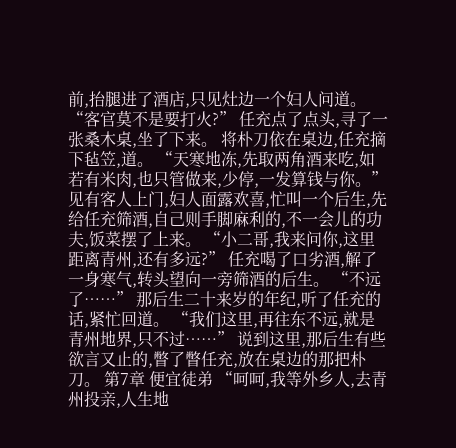前,抬腿进了酒店,只见灶边一个妇人问道。 “客官莫不是要打火?” 任充点了点头,寻了一张桑木桌,坐了下来。 将朴刀依在桌边,任充摘下毡笠,道。 “天寒地冻,先取两角酒来吃,如若有米肉,也只管做来,少停,一发算钱与你。” 见有客人上门,妇人面露欢喜,忙叫一个后生,先给任充筛酒,自己则手脚麻利的,不一会儿的功夫,饭菜摆了上来。 “小二哥,我来问你,这里距离青州,还有多远?” 任充喝了口劣酒,解了一身寒气,转头望向一旁筛酒的后生。 “不远了……” 那后生二十来岁的年纪,听了任充的话,紧忙回道。 “我们这里,再往东不远,就是青州地界,只不过……” 说到这里,那后生有些欲言又止的,瞥了瞥任充,放在桌边的那把朴刀。 第7章 便宜徒弟 “呵呵,我等外乡人,去青州投亲,人生地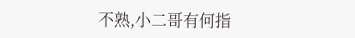不熟,小二哥有何指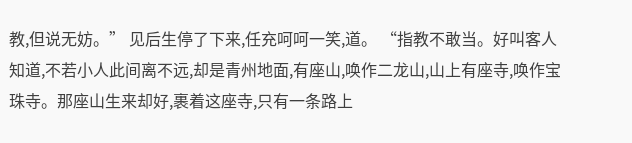教,但说无妨。” 见后生停了下来,任充呵呵一笑,道。 “指教不敢当。好叫客人知道,不若小人此间离不远,却是青州地面,有座山,唤作二龙山,山上有座寺,唤作宝珠寺。那座山生来却好,裹着这座寺,只有一条路上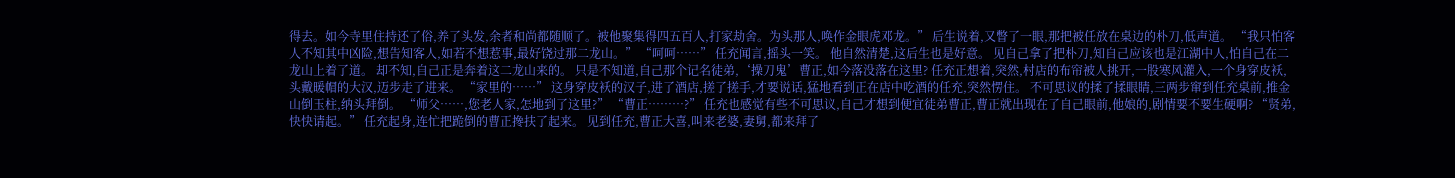得去。如今寺里住持还了俗,养了头发,余者和尚都随顺了。被他聚集得四五百人,打家劫舍。为头那人,唤作金眼虎邓龙。” 后生说着,又瞥了一眼,那把被任放在桌边的朴刀,低声道。 “我只怕客人不知其中凶险,想告知客人,如若不想惹事,最好饶过那二龙山。” “呵呵……” 任充闻言,摇头一笑。 他自然清楚,这后生也是好意。 见自己拿了把朴刀,知自己应该也是江湖中人,怕自己在二龙山上着了道。 却不知,自己正是奔着这二龙山来的。 只是不知道,自己那个记名徒弟,‘操刀鬼’曹正,如今落没落在这里? 任充正想着,突然,村店的布帘被人挑开,一股寒风灌入,一个身穿皮袄,头戴暖帽的大汉,迈步走了进来。 “家里的……” 这身穿皮袄的汉子,进了酒店,搓了搓手,才要说话,猛地看到正在店中吃酒的任充,突然愣住。 不可思议的揉了揉眼睛,三两步窜到任充桌前,推金山倒玉柱,纳头拜倒。 “师父……,您老人家,怎地到了这里?” “曹正………?” 任充也感觉有些不可思议,自己才想到便宜徒弟曹正,曹正就出现在了自己眼前,他娘的,剧情要不要生硬啊? “贤弟,快快请起。” 任充起身,连忙把跪倒的曹正搀扶了起来。 见到任充,曹正大喜,叫来老婆,妻舅,都来拜了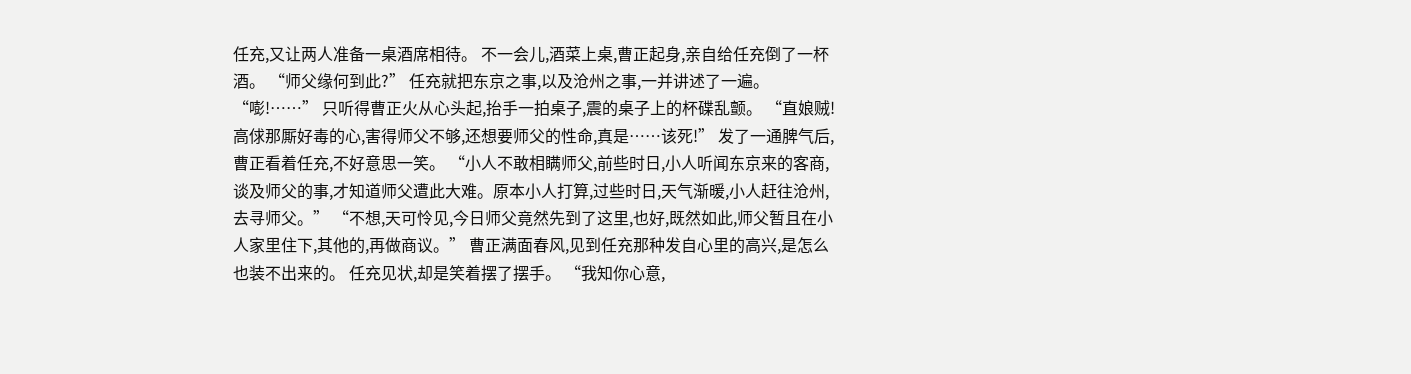任充,又让两人准备一桌酒席相待。 不一会儿,酒菜上桌,曹正起身,亲自给任充倒了一杯酒。 “师父缘何到此?” 任充就把东京之事,以及沧州之事,一并讲述了一遍。 “嘭!……” 只听得曹正火从心头起,抬手一拍桌子,震的桌子上的杯碟乱颤。 “直娘贼!高俅那厮好毒的心,害得师父不够,还想要师父的性命,真是……该死!” 发了一通脾气后,曹正看着任充,不好意思一笑。 “小人不敢相瞒师父,前些时日,小人听闻东京来的客商,谈及师父的事,才知道师父遭此大难。原本小人打算,过些时日,天气渐暖,小人赶往沧州,去寻师父。” “不想,天可怜见,今日师父竟然先到了这里,也好,既然如此,师父暂且在小人家里住下,其他的,再做商议。” 曹正满面春风,见到任充那种发自心里的高兴,是怎么也装不出来的。 任充见状,却是笑着摆了摆手。 “我知你心意,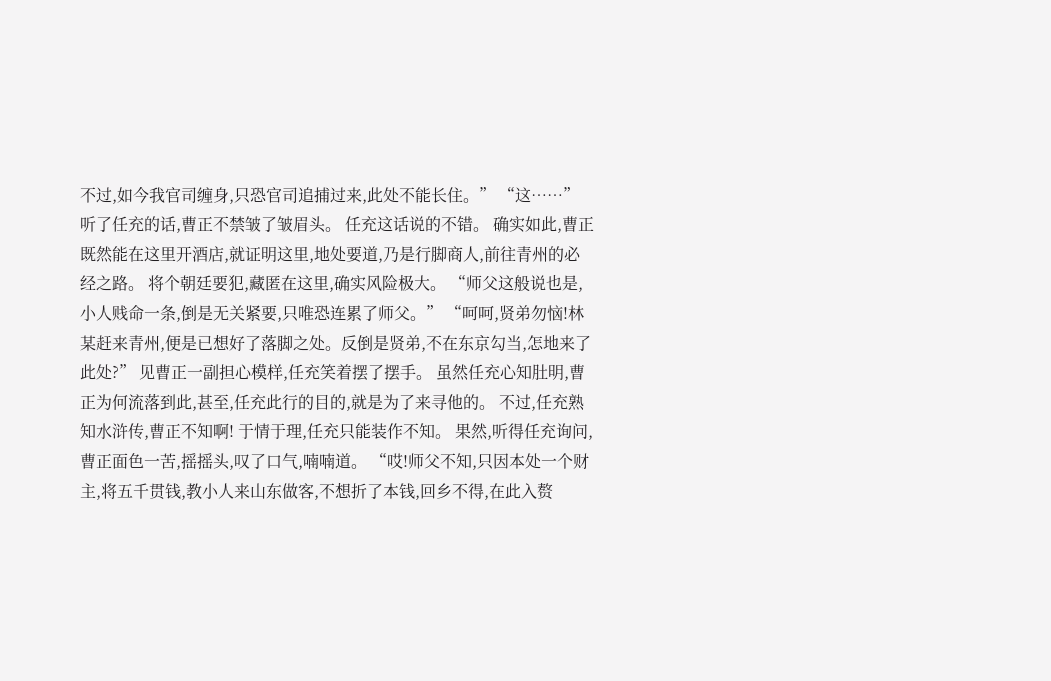不过,如今我官司缠身,只恐官司追捕过来,此处不能长住。” “这……” 听了任充的话,曹正不禁皱了皱眉头。 任充这话说的不错。 确实如此,曹正既然能在这里开酒店,就证明这里,地处要道,乃是行脚商人,前往青州的必经之路。 将个朝廷要犯,藏匿在这里,确实风险极大。 “师父这般说也是,小人贱命一条,倒是无关紧要,只唯恐连累了师父。” “呵呵,贤弟勿恼!林某赶来青州,便是已想好了落脚之处。反倒是贤弟,不在东京勾当,怎地来了此处?” 见曹正一副担心模样,任充笑着摆了摆手。 虽然任充心知肚明,曹正为何流落到此,甚至,任充此行的目的,就是为了来寻他的。 不过,任充熟知水浒传,曹正不知啊! 于情于理,任充只能装作不知。 果然,听得任充询问,曹正面色一苦,摇摇头,叹了口气,喃喃道。 “哎!师父不知,只因本处一个财主,将五千贯钱,教小人来山东做客,不想折了本钱,回乡不得,在此入赘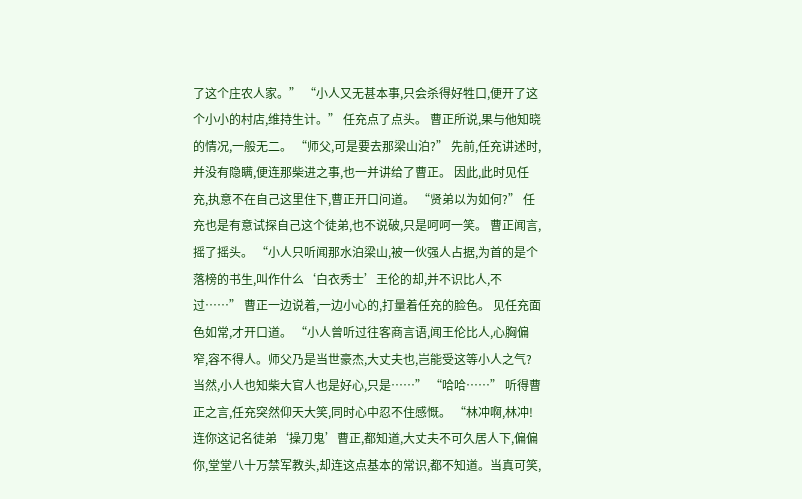了这个庄农人家。” “小人又无甚本事,只会杀得好牲口,便开了这个小小的村店,维持生计。” 任充点了点头。 曹正所说,果与他知晓的情况,一般无二。 “师父,可是要去那梁山泊?” 先前,任充讲述时,并没有隐瞒,便连那柴进之事,也一并讲给了曹正。 因此,此时见任充,执意不在自己这里住下,曹正开口问道。 “贤弟以为如何?” 任充也是有意试探自己这个徒弟,也不说破,只是呵呵一笑。 曹正闻言,摇了摇头。 “小人只听闻那水泊梁山,被一伙强人占据,为首的是个落榜的书生,叫作什么‘白衣秀士’王伦的却,并不识比人,不过……” 曹正一边说着,一边小心的,打量着任充的脸色。 见任充面色如常,才开口道。 “小人曾听过往客商言语,闻王伦比人,心胸偏窄,容不得人。师父乃是当世豪杰,大丈夫也,岂能受这等小人之气?当然,小人也知柴大官人也是好心,只是……” “哈哈……” 听得曹正之言,任充突然仰天大笑,同时心中忍不住感慨。 “林冲啊,林冲!连你这记名徒弟‘操刀鬼’曹正,都知道,大丈夫不可久居人下,偏偏你,堂堂八十万禁军教头,却连这点基本的常识,都不知道。当真可笑,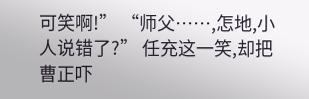可笑啊!” “师父……,怎地,小人说错了?” 任充这一笑,却把曹正吓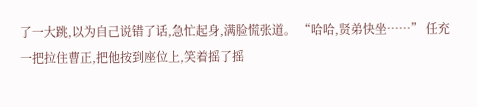了一大跳,以为自己说错了话,急忙起身,满脸慌张道。 “哈哈,贤弟快坐……” 任充一把拉住曹正,把他按到座位上,笑着摇了摇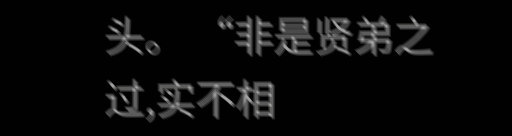头。 “非是贤弟之过,实不相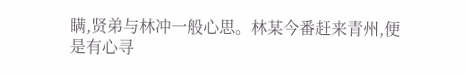瞒,贤弟与林冲一般心思。林某今番赶来青州,便是有心寻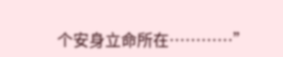个安身立命所在…………”